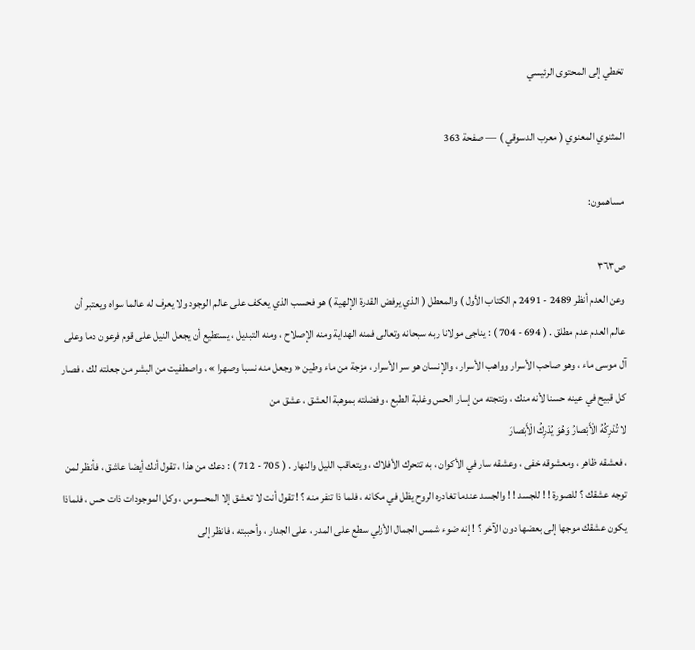تخطي إلى المحتوى الرئيسي

المثنوي المعنوي ( معرب الدسوقي ) — صفحة 363

مساهمون:

ص٣٦٣
وعن العدم أنظر 2489 - 2491 م الكتاب الأول ) والمعطل ( الذي يرفض القدرة الإلهية ) هو فحسب الذي يعكف على عالم الوجود ولا يعرف له عالما سواه ويعتبر أن عالم العدم عدم مطلق . ( 694 - 704 ) : يناجى مولانا ربه سبحانه وتعالى فمنه الهداية ومنه الإصلاح ، ومنه التبديل ، يستطيع أن يجعل النيل على قوم فرعون دما وعلى آل موسى ماء ، وهو صاحب الأسرار وواهب الأسرار ، والإنسان هو سر الأسرار ، مزجة من ماء وطين « وجعل منه نسبا وصهرا » ، واصطفيت من البشر من جعلته لك ، فصار كل قبيح في عينه حسنا لأنه منك ، ونتجته من إسار الحس وغلبة الطبع ، وفضلته بموهبة العشق ، عشق من
لا تُدْرِكُهُ الْأَبْصارُ وَهُوَ يُدْرِكُ الْأَبْصارَ
، فعشقه ظاهر ، ومعشوقه خفى ، وعشقه سار في الأكوان ، به تتحرك الأفلاك ، ويتعاقب الليل والنهار . ( 705 - 712 ) : دعك من هذا ، تقول أنك أيضا عاشق ، فأنظر لمن توجه عشقك ؟ للصورة ! ! للجسد ! ! والجسد عندما تغادره الروح يظل في مكانه ، فلما ذا تنفر منه ؟ ! تقول أنت لا تعشق إلا المحسوس ، وكل الموجودات ذات حس ، فلماذا يكون عشقك موجها إلى بعضها دون الآخر ؟ ! إنه ضوء شمس الجمال الأزلي سطع على المدر ، على الجدار ، وأحببته ، فانظر إلى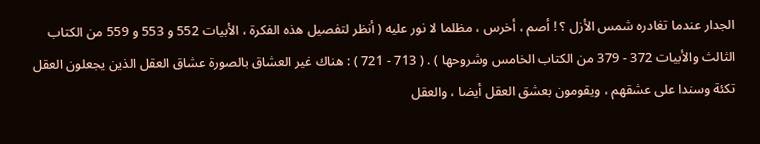الجدار عندما تغادره شمس الأزل ؟ ! أصم ، أخرس ، مظلما لا نور عليه ( أنظر لتفصيل هذه الفكرة ، الأبيات 552 و 553 و 559 من الكتاب الثالث والأبيات 372 - 379 من الكتاب الخامس وشروحها ) . ( 713 - 721 ) : هناك غير العشاق بالصورة عشاق العقل الذين يجعلون العقل تكئة وسندا على عشقهم ، ويقومون بعشق العقل أيضا ، والعقل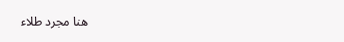هنا مجرد طلاء